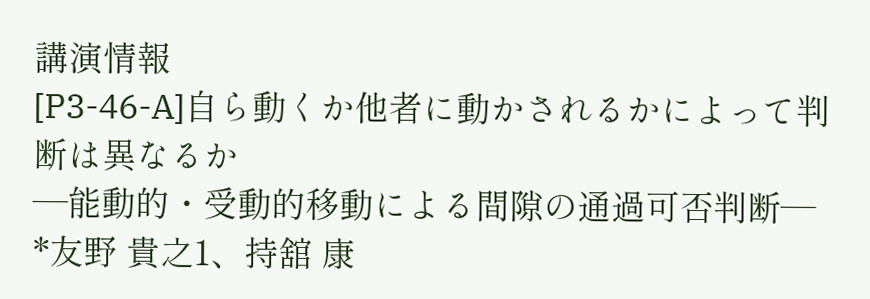講演情報
[P3-46-A]自ら動くか他者に動かされるかによって判断は異なるか
―能動的・受動的移動による間隙の通過可否判断―
*友野 貴之1、持舘 康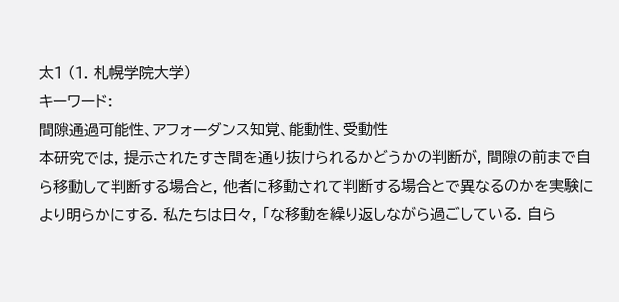太1 (1. 札幌学院大学)
キーワード:
間隙通過可能性、アフォーダンス知覚、能動性、受動性
本研究では, 提示されたすき間を通り抜けられるかどうかの判断が, 間隙の前まで自ら移動して判断する場合と, 他者に移動されて判断する場合とで異なるのかを実験により明らかにする. 私たちは日々, 「な移動を繰り返しながら過ごしている. 自ら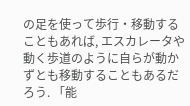の足を使って歩行・移動することもあれば, エスカレータや動く歩道のように自らが動かずとも移動することもあるだろう. 「能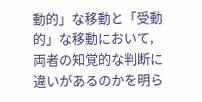動的」な移動と「受動的」な移動において, 両者の知覚的な判断に違いがあるのかを明ら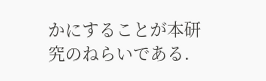かにすることが本研究のねらいである.